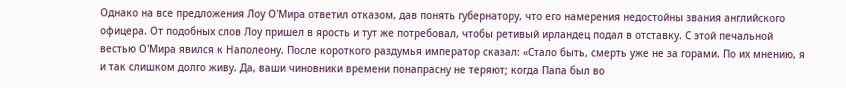Однако на все предложения Лоу О'Мира ответил отказом, дав понять губернатору, что его намерения недостойны звания английского офицера. От подобных слов Лоу пришел в ярость и тут же потребовал, чтобы ретивый ирландец подал в отставку. С этой печальной вестью О'Мира явился к Наполеону. После короткого раздумья император сказал: «Стало быть, смерть уже не за горами. По их мнению, я и так слишком долго живу. Да, ваши чиновники времени понапрасну не теряют; когда Папа был во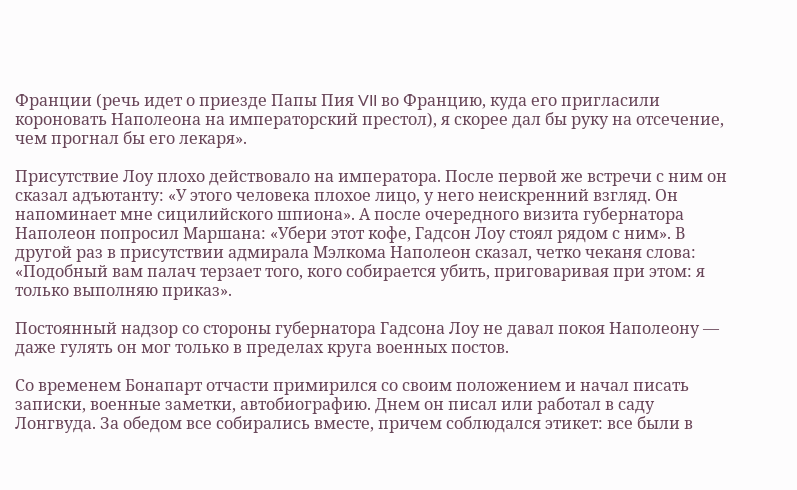Франции (речь идет о приезде Папы Пия VII во Францию, куда его пригласили короновать Наполеона на императорский престол), я скорее дал бы руку на отсечение, чем прогнал бы его лекаря».

Присутствие Лоу плохо действовало на императора. После первой же встречи с ним он сказал адъютанту: «У этого человека плохое лицо, у него неискренний взгляд. Он напоминает мне сицилийского шпиона». А после очередного визита губернатора Наполеон попросил Маршана: «Убери этот кофе, Гадсон Лоу стоял рядом с ним». В другой раз в присутствии адмирала Мэлкома Наполеон сказал, четко чеканя слова: «Подобный вам палач терзает того, кого собирается убить, приговаривая при этом: я только выполняю приказ».

Постоянный надзор со стороны губернатора Гадсона Лоу не давал покоя Наполеону — даже гулять он мог только в пределах круга военных постов.

Со временем Бонапарт отчасти примирился со своим положением и начал писать записки, военные заметки, автобиографию. Днем он писал или работал в саду Лонгвуда. За обедом все собирались вместе, причем соблюдался этикет: все были в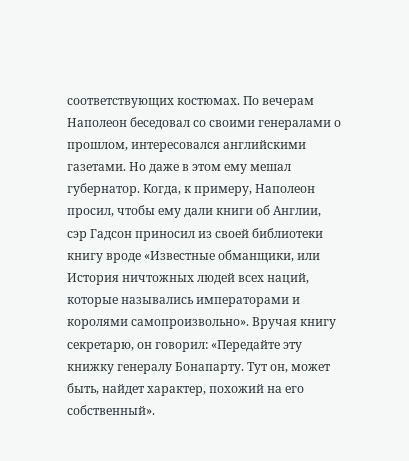соответствующих костюмах. По вечерам Наполеон беседовал со своими генералами о прошлом, интересовался английскими газетами. Но даже в этом ему мешал губернатор. Когда, к примеру, Наполеон просил, чтобы ему дали книги об Англии, сэр Гадсон приносил из своей библиотеки книгу вроде «Известные обманщики, или История ничтожных людей всех наций, которые назывались императорами и королями самопроизвольно». Вручая книгу секретарю, он говорил: «Передайте эту книжку генералу Бонапарту. Тут он, может быть, найдет характер, похожий на его собственный».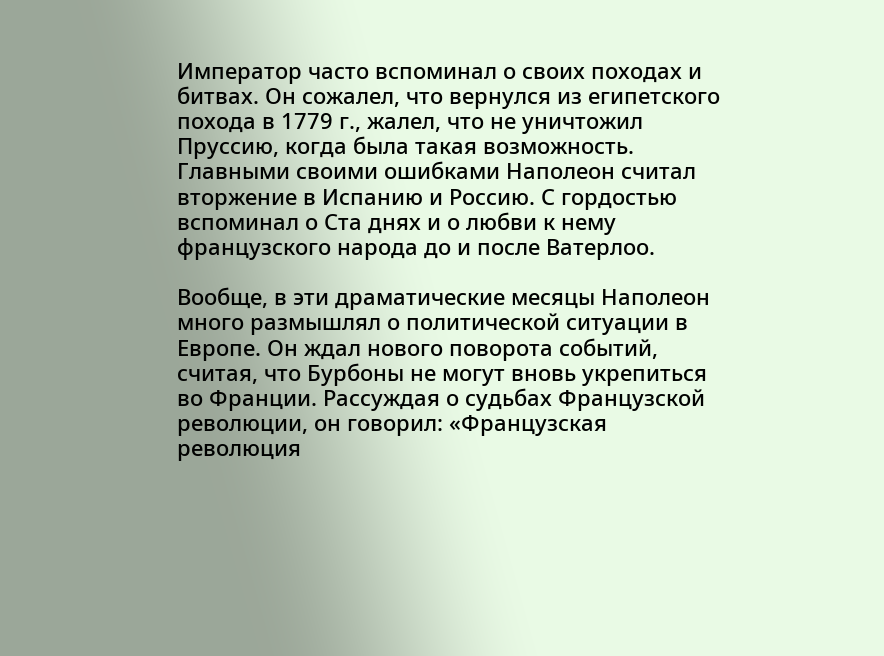Император часто вспоминал о своих походах и битвах. Он сожалел, что вернулся из египетского похода в 1779 г., жалел, что не уничтожил Пруссию, когда была такая возможность. Главными своими ошибками Наполеон считал вторжение в Испанию и Россию. С гордостью вспоминал о Ста днях и о любви к нему французского народа до и после Ватерлоо.

Вообще, в эти драматические месяцы Наполеон много размышлял о политической ситуации в Европе. Он ждал нового поворота событий, считая, что Бурбоны не могут вновь укрепиться во Франции. Рассуждая о судьбах Французской революции, он говорил: «Французская революция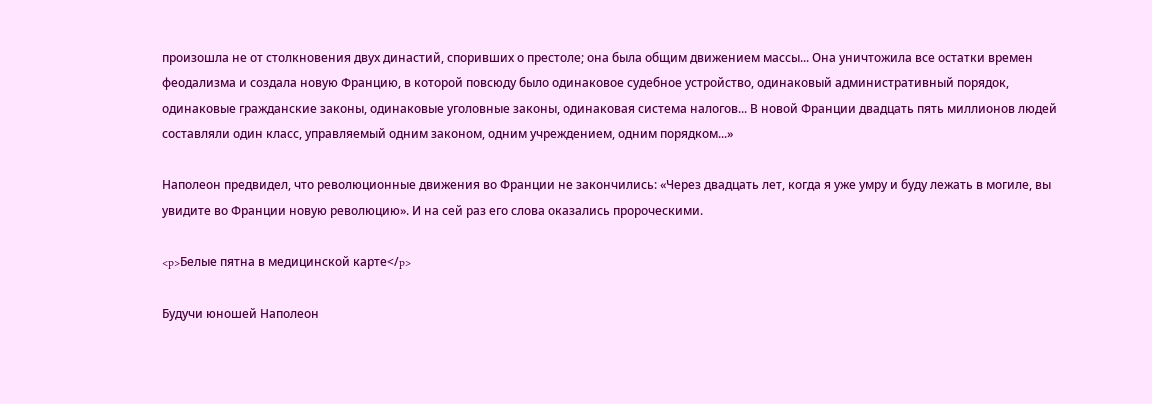произошла не от столкновения двух династий, споривших о престоле; она была общим движением массы... Она уничтожила все остатки времен феодализма и создала новую Францию, в которой повсюду было одинаковое судебное устройство, одинаковый административный порядок, одинаковые гражданские законы, одинаковые уголовные законы, одинаковая система налогов... В новой Франции двадцать пять миллионов людей составляли один класс, управляемый одним законом, одним учреждением, одним порядком...»

Наполеон предвидел, что революционные движения во Франции не закончились: «Через двадцать лет, когда я уже умру и буду лежать в могиле, вы увидите во Франции новую революцию». И на сей раз его слова оказались пророческими.

<p>Белые пятна в медицинской карте</p>

Будучи юношей Наполеон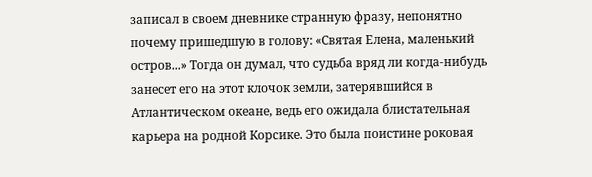записал в своем дневнике странную фразу, непонятно почему пришедшую в голову: «Святая Елена, маленький остров...» Тогда он думал, что судьба вряд ли когда-нибудь занесет его на этот клочок земли, затерявшийся в Атлантическом океане, ведь его ожидала блистательная карьера на родной Корсике. Это была поистине роковая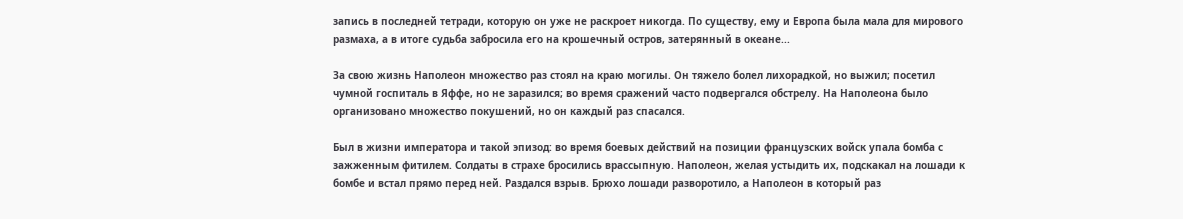запись в последней тетради, которую он уже не раскроет никогда. По существу, ему и Европа была мала для мирового размаха, а в итоге судьба забросила его на крошечный остров, затерянный в океане...

За свою жизнь Наполеон множество раз стоял на краю могилы. Он тяжело болел лихорадкой, но выжил; посетил чумной госпиталь в Яффе, но не заразился; во время сражений часто подвергался обстрелу. На Наполеона было организовано множество покушений, но он каждый раз спасался.

Был в жизни императора и такой эпизод: во время боевых действий на позиции французских войск упала бомба с зажженным фитилем. Солдаты в страхе бросились врассыпную. Наполеон, желая устыдить их, подскакал на лошади к бомбе и встал прямо перед ней. Раздался взрыв. Брюхо лошади разворотило, а Наполеон в который раз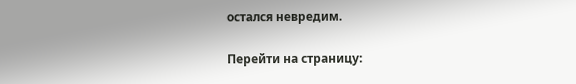остался невредим.

Перейти на страницу: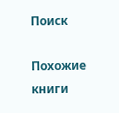Поиск

Похожие книги